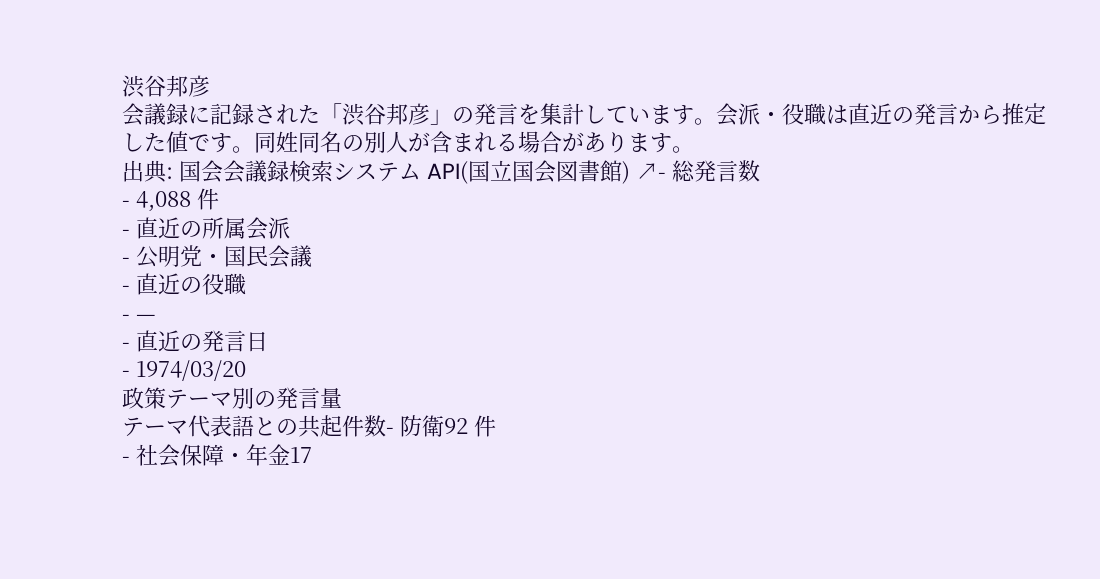渋谷邦彦
会議録に記録された「渋谷邦彦」の発言を集計しています。会派・役職は直近の発言から推定した値です。同姓同名の別人が含まれる場合があります。
出典: 国会会議録検索システム API(国立国会図書館) ↗- 総発言数
- 4,088 件
- 直近の所属会派
- 公明党・国民会議
- 直近の役職
- —
- 直近の発言日
- 1974/03/20
政策テーマ別の発言量
テーマ代表語との共起件数- 防衛92 件
- 社会保障・年金17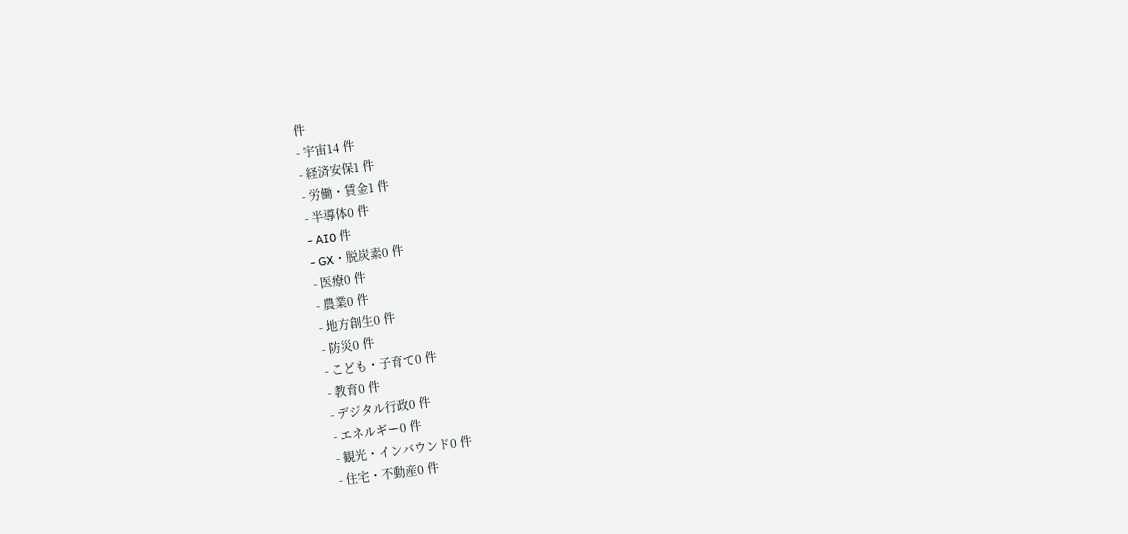件
- 宇宙14 件
- 経済安保1 件
- 労働・賃金1 件
- 半導体0 件
- AI0 件
- GX・脱炭素0 件
- 医療0 件
- 農業0 件
- 地方創生0 件
- 防災0 件
- こども・子育て0 件
- 教育0 件
- デジタル行政0 件
- エネルギー0 件
- 観光・インバウンド0 件
- 住宅・不動産0 件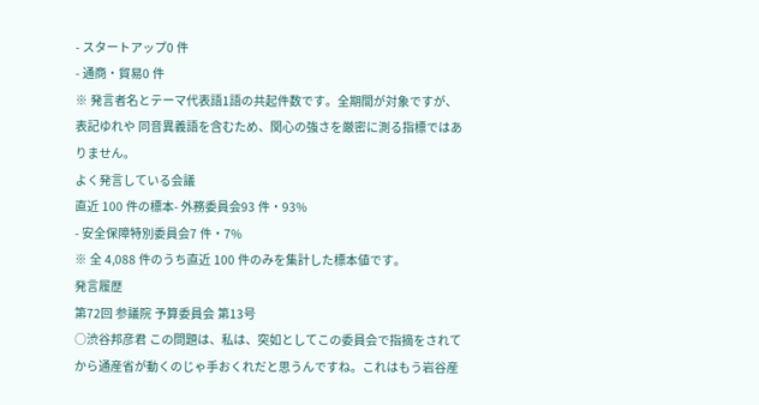- スタートアップ0 件
- 通商・貿易0 件
※ 発言者名とテーマ代表語1語の共起件数です。全期間が対象ですが、表記ゆれや 同音異義語を含むため、関心の強さを厳密に測る指標ではありません。
よく発言している会議
直近 100 件の標本- 外務委員会93 件・93%
- 安全保障特別委員会7 件・7%
※ 全 4,088 件のうち直近 100 件のみを集計した標本値です。
発言履歴
第72回 参議院 予算委員会 第13号
○渋谷邦彦君 この問題は、私は、突如としてこの委員会で指摘をされてから通産省が動くのじゃ手おくれだと思うんですね。これはもう岩谷産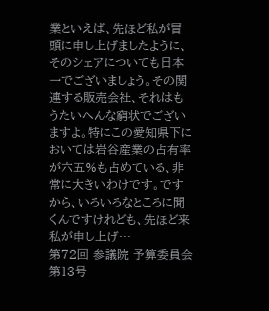業といえば、先ほど私が冒頭に申し上げましたように、そのシェアについても日本一でございましょう。その関連する販売会社、それはもうたいへんな窮状でございますよ。特にこの愛知県下においては岩谷産業の占有率が六五%も占めている、非常に大きいわけです。ですから、いろいろなところに聞くんですけれども、先ほど来私が申し上げ…
第72回 参議院 予算委員会 第13号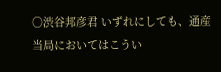○渋谷邦彦君 いずれにしても、通産当局においてはこうい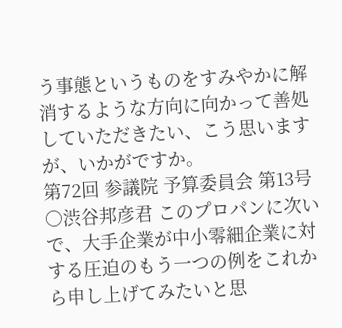う事態というものをすみやかに解消するような方向に向かって善処していただきたい、こう思いますが、いかがですか。
第72回 参議院 予算委員会 第13号
○渋谷邦彦君 このプロパンに次いで、大手企業が中小零細企業に対する圧迫のもう一つの例をこれから申し上げてみたいと思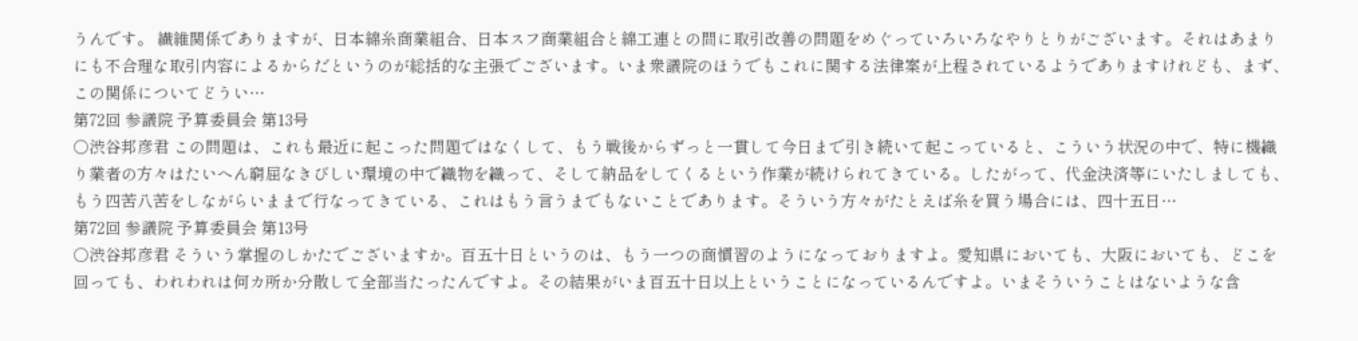うんです。 繊維関係でありますが、日本綿糸商業組合、日本スフ商業組合と綿工連との間に取引改善の問題をめぐっていろいろなやりとりがございます。それはあまりにも不合理な取引内容によるからだというのが総括的な主張でございます。いま衆議院のほうでもこれに関する法律案が上程されているようでありますけれども、まず、この関係についてどうい…
第72回 参議院 予算委員会 第13号
○渋谷邦彦君 この問題は、これも最近に起こった問題ではなくして、もう戦後からずっと一貫して今日まで引き続いて起こっていると、こういう状況の中で、特に機織り業者の方々はたいへん窮屈なきびしい環境の中で織物を織って、そして納品をしてくるという作業が続けられてきている。したがって、代金決済等にいたしましても、もう四苦八苦をしながらいままで行なってきている、これはもう言うまでもないことであります。そういう方々がたとえば糸を買う場合には、四十五日…
第72回 参議院 予算委員会 第13号
○渋谷邦彦君 そういう掌握のしかたでございますか。百五十日というのは、もう一つの商慣習のようになっておりますよ。愛知県においても、大阪においても、どこを回っても、われわれは何カ所か分散して全部当たったんですよ。その結果がいま百五十日以上ということになっているんですよ。いまそういうことはないような含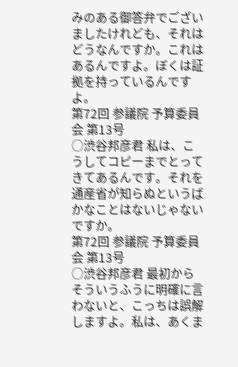みのある御答弁でございましたけれども、それはどうなんですか。これはあるんですよ。ぼくは証拠を持っているんですよ。
第72回 参議院 予算委員会 第13号
○渋谷邦彦君 私は、こうしてコピーまでとってきてあるんです。それを通産省が知らぬというばかなことはないじゃないですか。
第72回 参議院 予算委員会 第13号
○渋谷邦彦君 最初からそういうふうに明確に言わないと、こっちは誤解しますよ。私は、あくま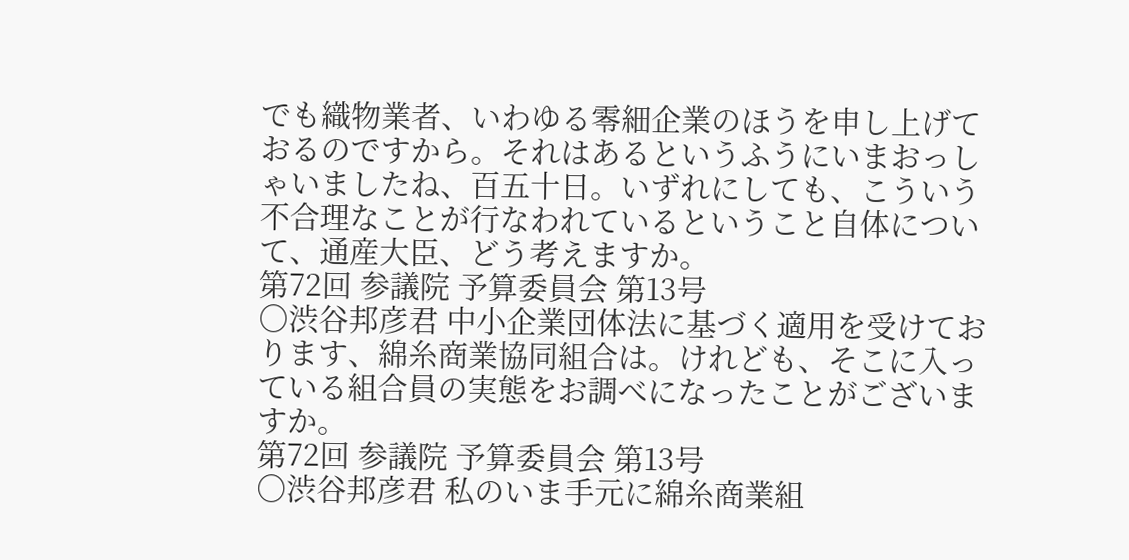でも織物業者、いわゆる零細企業のほうを申し上げておるのですから。それはあるというふうにいまおっしゃいましたね、百五十日。いずれにしても、こういう不合理なことが行なわれているということ自体について、通産大臣、どう考えますか。
第72回 参議院 予算委員会 第13号
○渋谷邦彦君 中小企業団体法に基づく適用を受けております、綿糸商業協同組合は。けれども、そこに入っている組合員の実態をお調べになったことがございますか。
第72回 参議院 予算委員会 第13号
○渋谷邦彦君 私のいま手元に綿糸商業組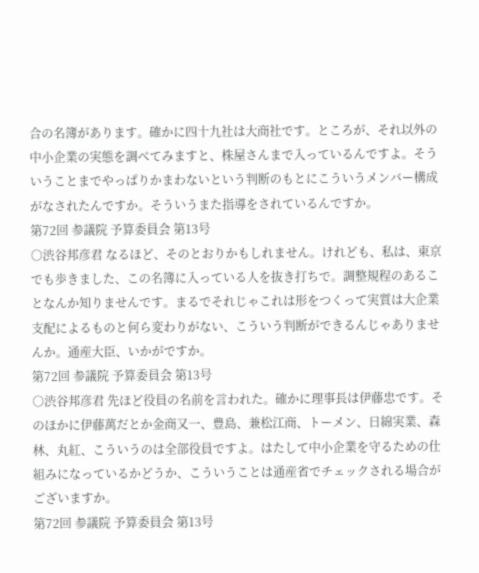合の名簿があります。確かに四十九社は大商社です。ところが、それ以外の中小企業の実態を調べてみますと、株屋さんまで入っているんですよ。そういうことまでやっぱりかまわないという判断のもとにこういうメンバー構成がなされたんですか。そういうまた指導をされているんですか。
第72回 参議院 予算委員会 第13号
○渋谷邦彦君 なるほど、そのとおりかもしれません。けれども、私は、東京でも歩きました、この名簿に入っている人を抜き打ちで。調整規程のあることなんか知りませんです。まるでそれじゃこれは形をつくって実質は大企業支配によるものと何ら変わりがない、こういう判断ができるんじゃありませんか。通産大臣、いかがですか。
第72回 参議院 予算委員会 第13号
○渋谷邦彦君 先ほど役員の名前を言われた。確かに理事長は伊藤忠です。そのほかに伊藤萬だとか金商又一、豊島、兼松江商、トーメン、日綿実業、森林、丸紅、こういうのは全部役員ですよ。はたして中小企業を守るための仕組みになっているかどうか、こういうことは通産省でチェックされる場合がございますか。
第72回 参議院 予算委員会 第13号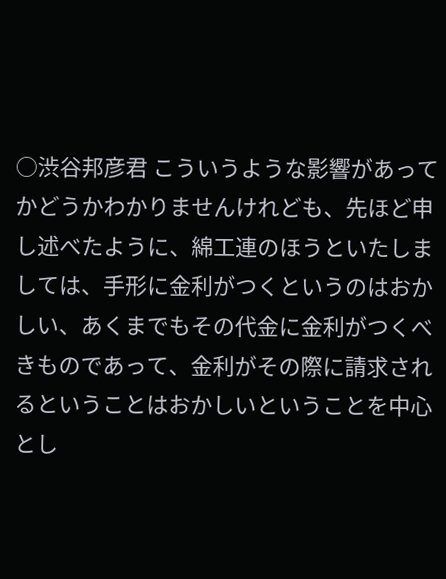○渋谷邦彦君 こういうような影響があってかどうかわかりませんけれども、先ほど申し述べたように、綿工連のほうといたしましては、手形に金利がつくというのはおかしい、あくまでもその代金に金利がつくべきものであって、金利がその際に請求されるということはおかしいということを中心とし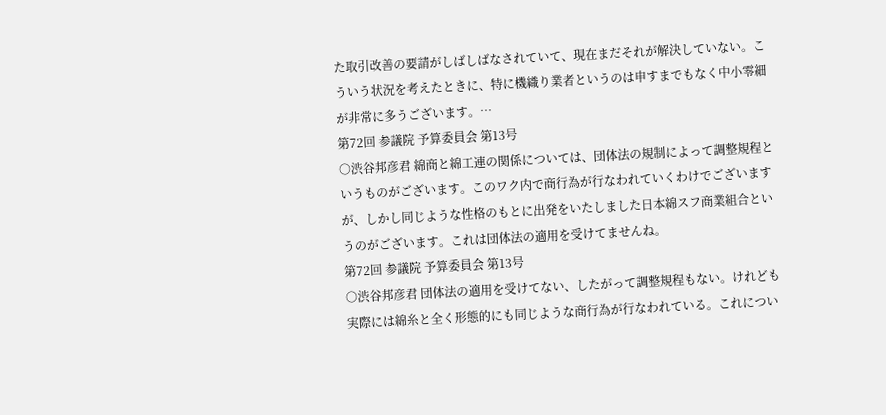た取引改善の要請がしばしばなされていて、現在まだそれが解決していない。こういう状況を考えたときに、特に機織り業者というのは申すまでもなく中小零細が非常に多うございます。…
第72回 参議院 予算委員会 第13号
○渋谷邦彦君 綿商と綿工連の関係については、団体法の規制によって調整規程というものがございます。このワク内で商行為が行なわれていくわけでございますが、しかし同じような性格のもとに出発をいたしました日本綿スフ商業組合というのがございます。これは団体法の適用を受けてませんね。
第72回 参議院 予算委員会 第13号
○渋谷邦彦君 団体法の適用を受けてない、したがって調整規程もない。けれども実際には綿糸と全く形態的にも同じような商行為が行なわれている。これについ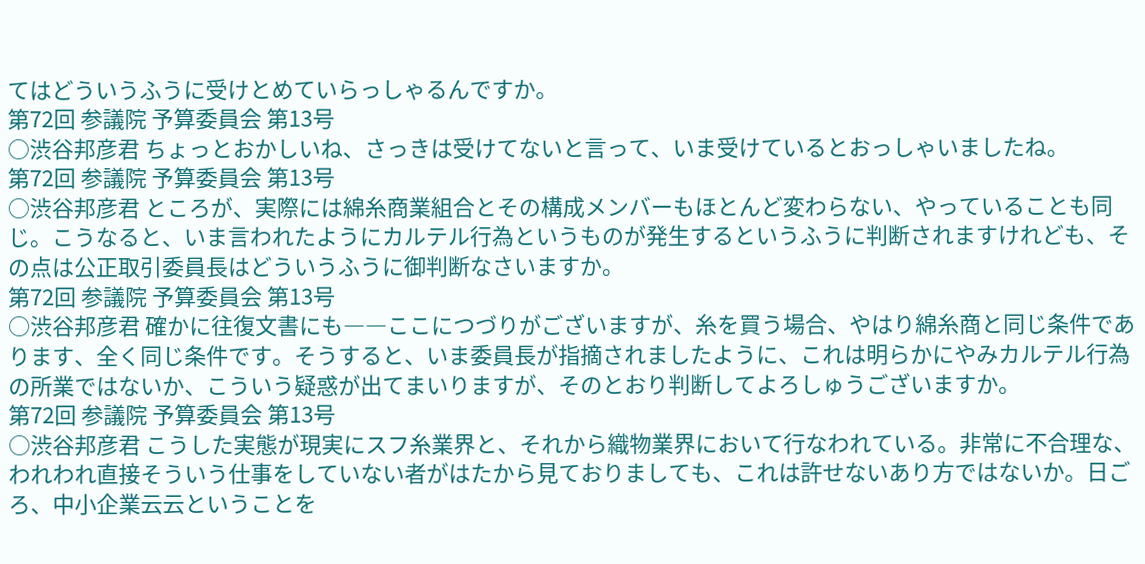てはどういうふうに受けとめていらっしゃるんですか。
第72回 参議院 予算委員会 第13号
○渋谷邦彦君 ちょっとおかしいね、さっきは受けてないと言って、いま受けているとおっしゃいましたね。
第72回 参議院 予算委員会 第13号
○渋谷邦彦君 ところが、実際には綿糸商業組合とその構成メンバーもほとんど変わらない、やっていることも同じ。こうなると、いま言われたようにカルテル行為というものが発生するというふうに判断されますけれども、その点は公正取引委員長はどういうふうに御判断なさいますか。
第72回 参議院 予算委員会 第13号
○渋谷邦彦君 確かに往復文書にも――ここにつづりがございますが、糸を買う場合、やはり綿糸商と同じ条件であります、全く同じ条件です。そうすると、いま委員長が指摘されましたように、これは明らかにやみカルテル行為の所業ではないか、こういう疑惑が出てまいりますが、そのとおり判断してよろしゅうございますか。
第72回 参議院 予算委員会 第13号
○渋谷邦彦君 こうした実態が現実にスフ糸業界と、それから織物業界において行なわれている。非常に不合理な、われわれ直接そういう仕事をしていない者がはたから見ておりましても、これは許せないあり方ではないか。日ごろ、中小企業云云ということを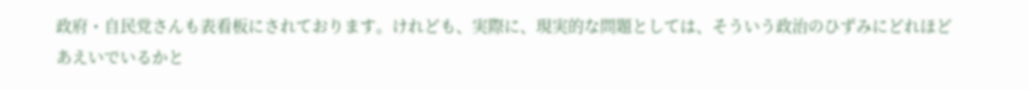政府・自民党さんも表看板にされております。けれども、実際に、現実的な問題としては、そういう政治のひずみにどれほどあえいでいるかと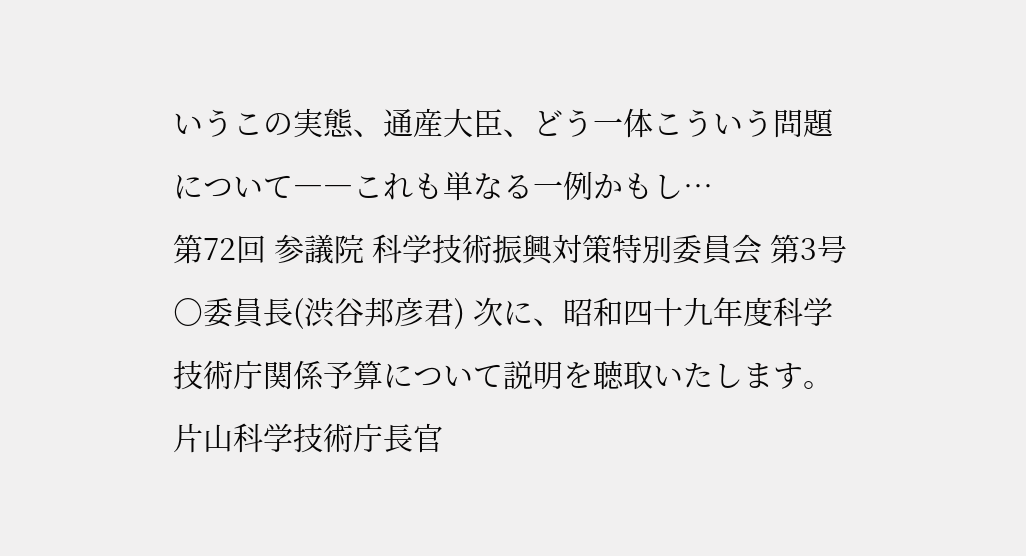いうこの実態、通産大臣、どう一体こういう問題について――これも単なる一例かもし…
第72回 参議院 科学技術振興対策特別委員会 第3号
○委員長(渋谷邦彦君) 次に、昭和四十九年度科学技術庁関係予算について説明を聴取いたします。片山科学技術庁長官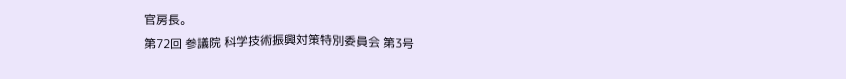官房長。
第72回 参議院 科学技術振興対策特別委員会 第3号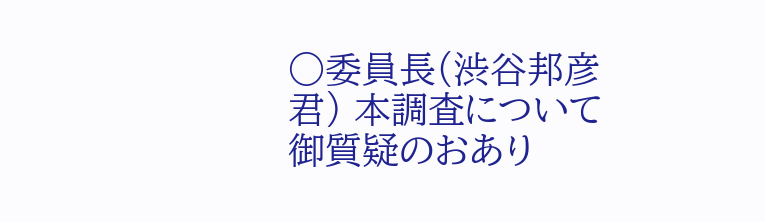○委員長(渋谷邦彦君) 本調査について御質疑のおあり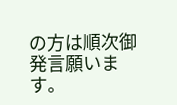の方は順次御発言願います。